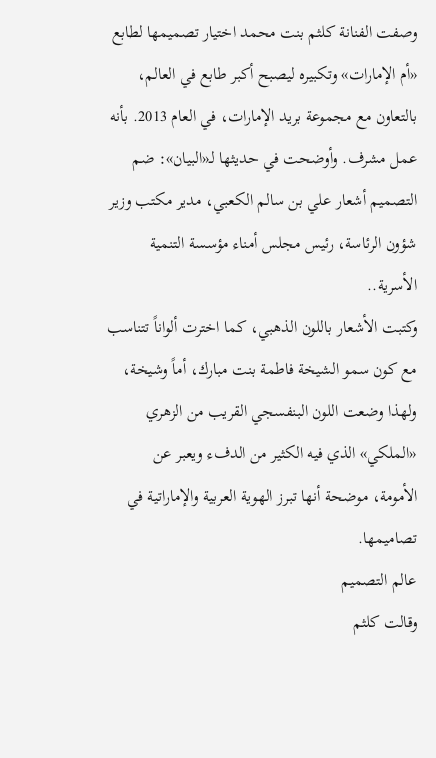وصفت الفنانة كلثم بنت محمد اختيار تصميمها لطابع «أم الإمارات» وتكبيره ليصبح أكبر طابع في العالم، بالتعاون مع مجموعة بريد الإمارات، في العام 2013. بأنه عمل مشرف. وأوضحت في حديثها لـ«البيان»: ضم التصميم أشعار علي بن سالم الكعبي، مدير مكتب وزير شؤون الرئاسة، رئيس مجلس أمناء مؤسسة التنمية الأسرية..
وكتبت الأشعار باللون الذهبي، كما اخترت ألواناً تتناسب مع كون سمو الشيخة فاطمة بنت مبارك، أماً وشيخة، ولهذا وضعت اللون البنفسجي القريب من الزهري «الملكي» الذي فيه الكثير من الدفء ويعبر عن الأمومة، موضحة أنها تبرز الهوية العربية والإماراتية في تصاميمها.
عالم التصميم
وقالت كلثم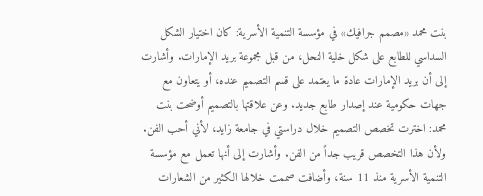بنت محمد «مصمم جرافيك» في مؤسسة التنمية الأسرية: كان اختيار الشكل السداسي للطابع على شكل خلية النحل، من قبل مجموعة بريد الإمارات. وأشارت إلى أن بريد الإمارات عادة ما يعتمد على قسم التصميم عنده، أو يتعاون مع جهات حكومية عند إصدار طابع جديد. وعن علاقتها بالتصميم أوضحت بنت محمد: اخترت تخصص التصميم خلال دراستي في جامعة زايد، لأني أحب الفن.
ولأن هذا التخصص قريب جداً من الفن. وأشارت إلى أنها تعمل مع مؤسسة التنمية الأسرية منذ 11 سنة، وأضافت صممت خلالها الكثير من الشعارات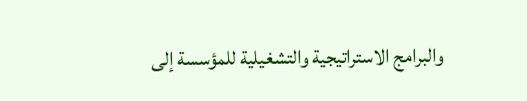والبرامج الاستراتيجية والتشغيلية للمؤسسة إلى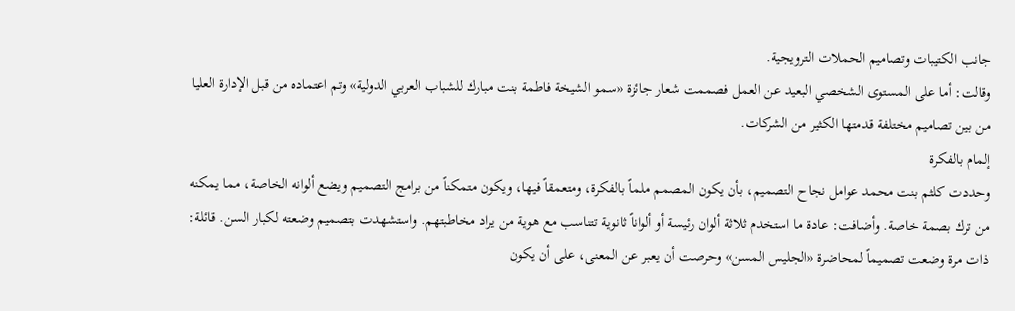جانب الكتيبات وتصاميم الحملات الترويجية.
وقالت: أما على المستوى الشخصي البعيد عن العمل فصممت شعار جائزة «سمو الشيخة فاطمة بنت مبارك للشباب العربي الدولية» وتم اعتماده من قبل الإدارة العليا من بين تصاميم مختلفة قدمتها الكثير من الشركات.
إلمام بالفكرة
وحددت كلثم بنت محمد عوامل نجاح التصميم، بأن يكون المصمم ملماً بالفكرة، ومتعمقاً فيها، ويكون متمكناً من برامج التصميم ويضع ألوانه الخاصة، مما يمكنه من ترك بصمة خاصة. وأضافت: عادة ما استخدم ثلاثة ألوان رئيسة أو ألواناً ثانوية تتناسب مع هوية من يراد مخاطبتهم. واستشهدت بتصميم وضعته لكبار السن. قائلة:
ذات مرة وضعت تصميماً لمحاضرة «الجليس المسن» وحرصت أن يعبر عن المعنى، على أن يكون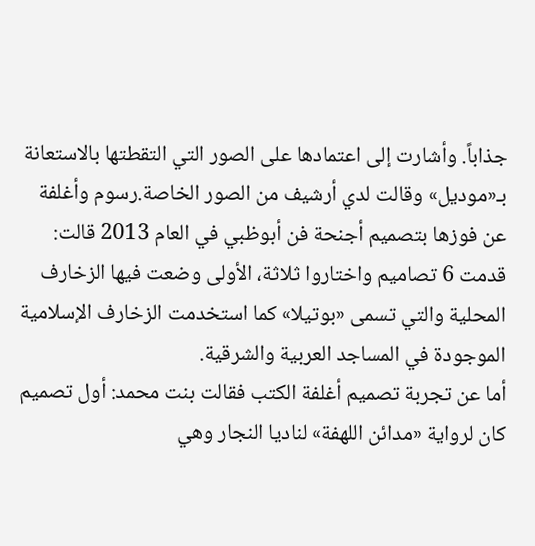جذاباً. وأشارت إلى اعتمادها على الصور التي التقطتها بالاستعانة بـ«موديل» وقالت لدي أرشيف من الصور الخاصة.رسوم وأغلفة
عن فوزها بتصميم أجنحة فن أبوظبي في العام 2013 قالت: قدمت 6 تصاميم واختاروا ثلاثة، الأولى وضعت فيها الزخارف المحلية والتي تسمى «بوتيلا» كما استخدمت الزخارف الإسلامية الموجودة في المساجد العربية والشرقية.
أما عن تجربة تصميم أغلفة الكتب فقالت بنت محمد: أول تصميم كان لرواية «مدائن اللهفة» لناديا النجار وهي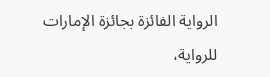الرواية الفائزة بجائزة الإمارات للرواية،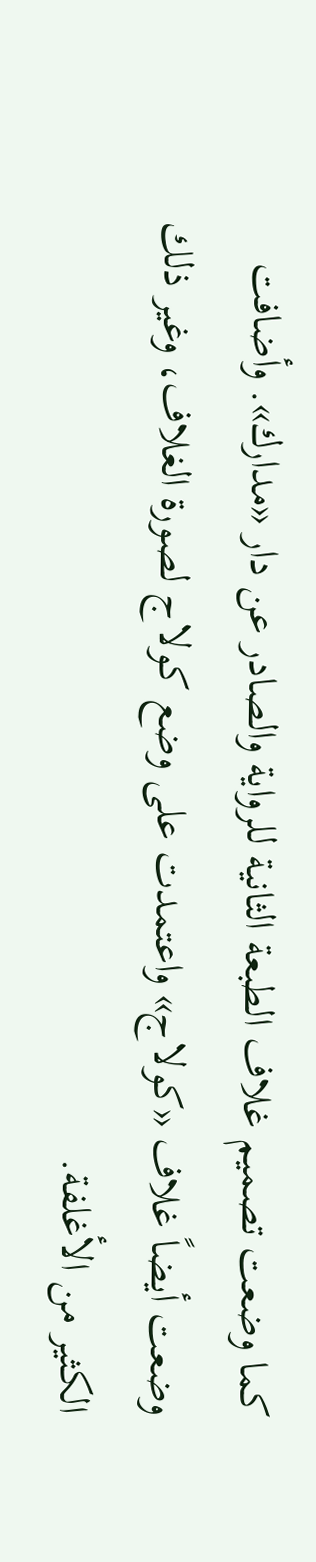كما وضعت تصميم غلاف الطبعة الثانية للرواية والصادر عن دار «مدارك». وأضافت وضعت أيضاً غلاف «كولاج» واعتمدت على وضع كولاج لصورة الغلاف، وغير ذلك الكثير من الأغلفة.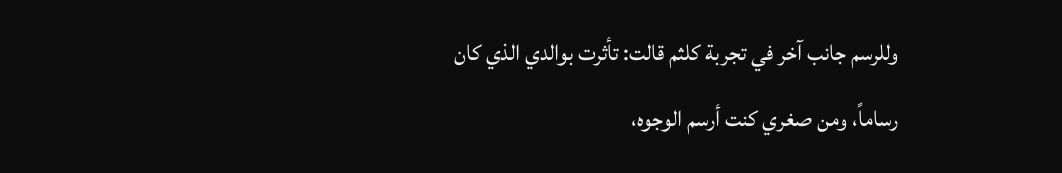وللرسم جانب آخر في تجربة كلثم قالت: تأثرت بوالدي الذي كان رساماً، ومن صغري كنت أرسم الوجوه،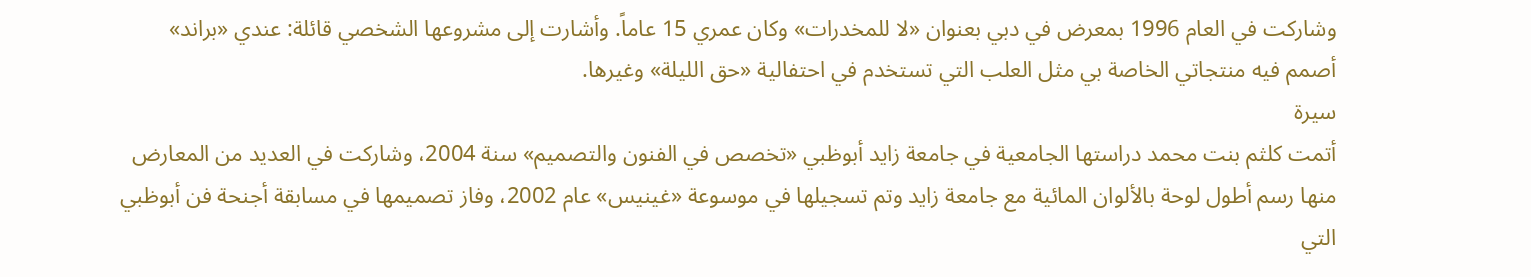وشاركت في العام 1996 بمعرض في دبي بعنوان «لا للمخدرات» وكان عمري 15 عاماً. وأشارت إلى مشروعها الشخصي قائلة: عندي «براند» أصمم فيه منتجاتي الخاصة بي مثل العلب التي تستخدم في احتفالية «حق الليلة» وغيرها.
سيرة
أتمت كلثم بنت محمد دراستها الجامعية في جامعة زايد أبوظبي «تخصص في الفنون والتصميم» سنة 2004، وشاركت في العديد من المعارض منها رسم أطول لوحة بالألوان المائية مع جامعة زايد وتم تسجيلها في موسوعة «غينيس» عام 2002، وفاز تصميمها في مسابقة أجنحة فن أبوظبي التي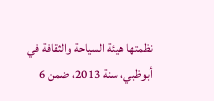نظمتها هيئة السياحة والثقافة في أبوظبي، سنة 2013، ضمن 6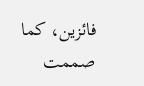فائزين، كما صممت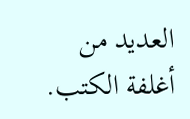العديد من أغلفة الكتب.